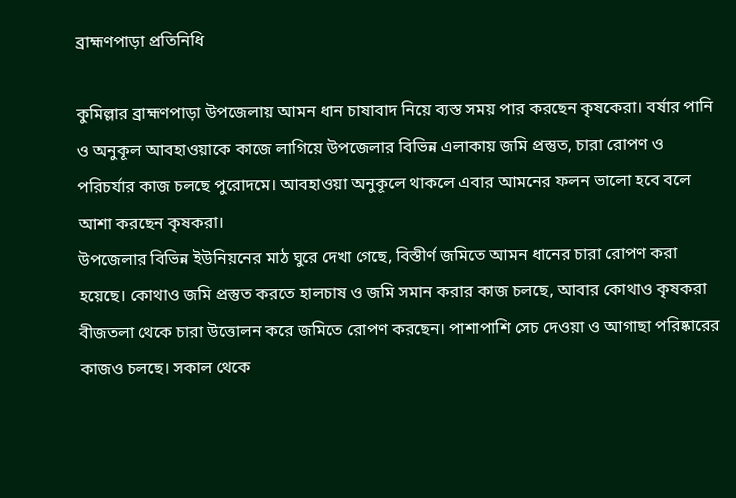ব্রাহ্মণপাড়া প্রতিনিধি

কুমিল্লার ব্রাহ্মণপাড়া উপজেলায় আমন ধান চাষাবাদ নিয়ে ব্যস্ত সময় পার করছেন কৃষকেরা। বর্ষার পানি ও অনুকূল আবহাওয়াকে কাজে লাগিয়ে উপজেলার বিভিন্ন এলাকায় জমি প্রস্তুত, চারা রোপণ ও পরিচর্যার কাজ চলছে পুরোদমে। আবহাওয়া অনুকূলে থাকলে এবার আমনের ফলন ভালো হবে বলে আশা করছেন কৃষকরা।
উপজেলার বিভিন্ন ইউনিয়নের মাঠ ঘুরে দেখা গেছে, বিস্তীর্ণ জমিতে আমন ধানের চারা রোপণ করা হয়েছে। কোথাও জমি প্রস্তুত করতে হালচাষ ও জমি সমান করার কাজ চলছে, আবার কোথাও কৃষকরা বীজতলা থেকে চারা উত্তোলন করে জমিতে রোপণ করছেন। পাশাপাশি সেচ দেওয়া ও আগাছা পরিষ্কারের কাজও চলছে। সকাল থেকে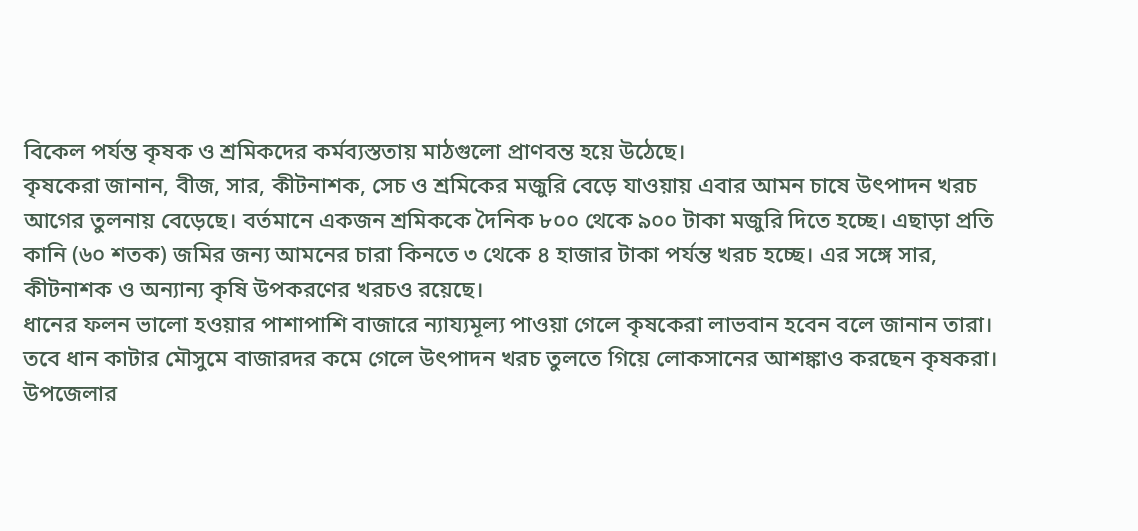বিকেল পর্যন্ত কৃষক ও শ্রমিকদের কর্মব্যস্ততায় মাঠগুলো প্রাণবন্ত হয়ে উঠেছে।
কৃষকেরা জানান, বীজ, সার, কীটনাশক, সেচ ও শ্রমিকের মজুরি বেড়ে যাওয়ায় এবার আমন চাষে উৎপাদন খরচ আগের তুলনায় বেড়েছে। বর্তমানে একজন শ্রমিককে দৈনিক ৮০০ থেকে ৯০০ টাকা মজুরি দিতে হচ্ছে। এছাড়া প্রতি কানি (৬০ শতক) জমির জন্য আমনের চারা কিনতে ৩ থেকে ৪ হাজার টাকা পর্যন্ত খরচ হচ্ছে। এর সঙ্গে সার, কীটনাশক ও অন্যান্য কৃষি উপকরণের খরচও রয়েছে।
ধানের ফলন ভালো হওয়ার পাশাপাশি বাজারে ন্যায্যমূল্য পাওয়া গেলে কৃষকেরা লাভবান হবেন বলে জানান তারা। তবে ধান কাটার মৌসুমে বাজারদর কমে গেলে উৎপাদন খরচ তুলতে গিয়ে লোকসানের আশঙ্কাও করছেন কৃষকরা।
উপজেলার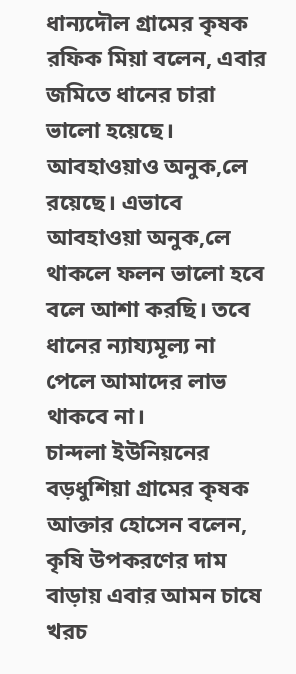ধান্যদৌল গ্রামের কৃষক রফিক মিয়া বলেন, এবার জমিতে ধানের চারা ভালো হয়েছে। আবহাওয়াও অনুক‚লে রয়েছে। এভাবে আবহাওয়া অনুক‚লে থাকলে ফলন ভালো হবে বলে আশা করছি। তবে ধানের ন্যায্যমূল্য না পেলে আমাদের লাভ থাকবে না।
চান্দলা ইউনিয়নের বড়ধুশিয়া গ্রামের কৃষক আক্তার হোসেন বলেন, কৃষি উপকরণের দাম বাড়ায় এবার আমন চাষে খরচ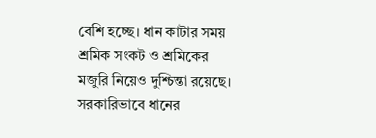বেশি হচ্ছে। ধান কাটার সময় শ্রমিক সংকট ও শ্রমিকের মজুরি নিয়েও দুশ্চিন্তা রয়েছে। সরকারিভাবে ধানের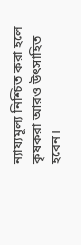ন্যায্যমূল্য নিশ্চিত করা হলে কৃষকরা আরও উৎসাহিত হবেন।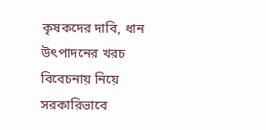কৃষকদের দাবি, ধান উৎপাদনের খরচ বিবেচনায় নিয়ে সরকারিভাবে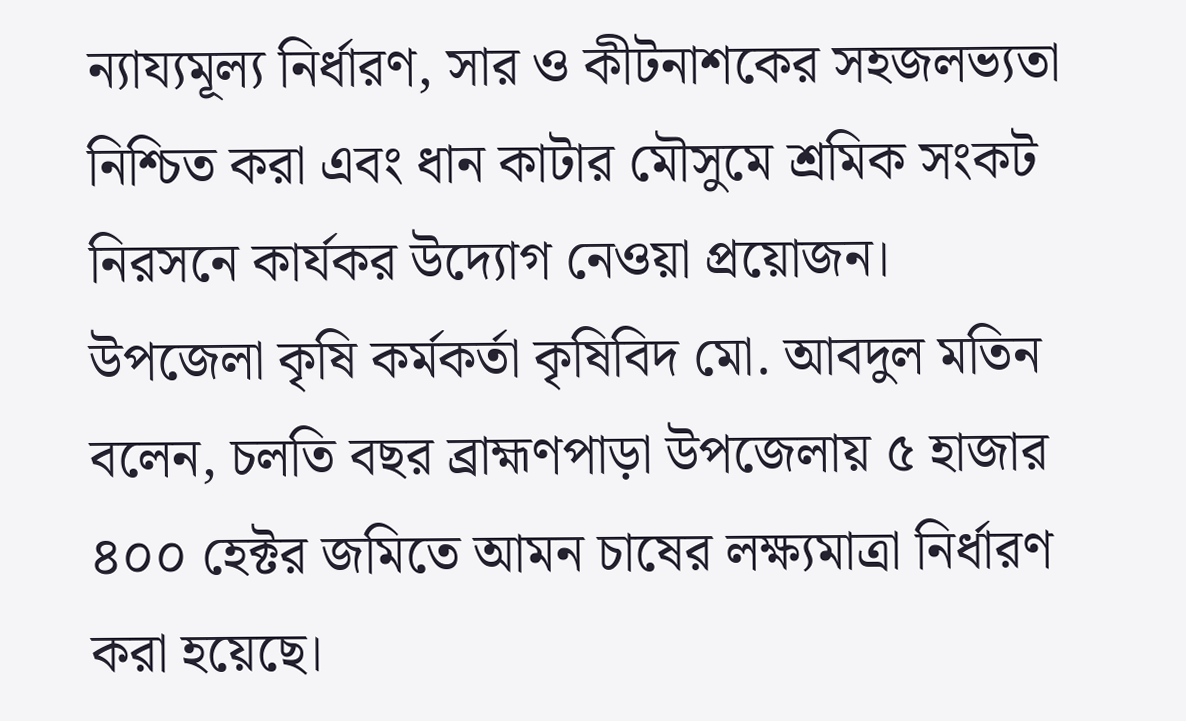ন্যায্যমূল্য নির্ধারণ, সার ও কীটনাশকের সহজলভ্যতা নিশ্চিত করা এবং ধান কাটার মৌসুমে শ্রমিক সংকট নিরসনে কার্যকর উদ্যোগ নেওয়া প্রয়োজন।
উপজেলা কৃষি কর্মকর্তা কৃষিবিদ মো. আবদুল মতিন বলেন, চলতি বছর ব্রাহ্মণপাড়া উপজেলায় ৫ হাজার ৪০০ হেক্টর জমিতে আমন চাষের লক্ষ্যমাত্রা নির্ধারণ করা হয়েছে।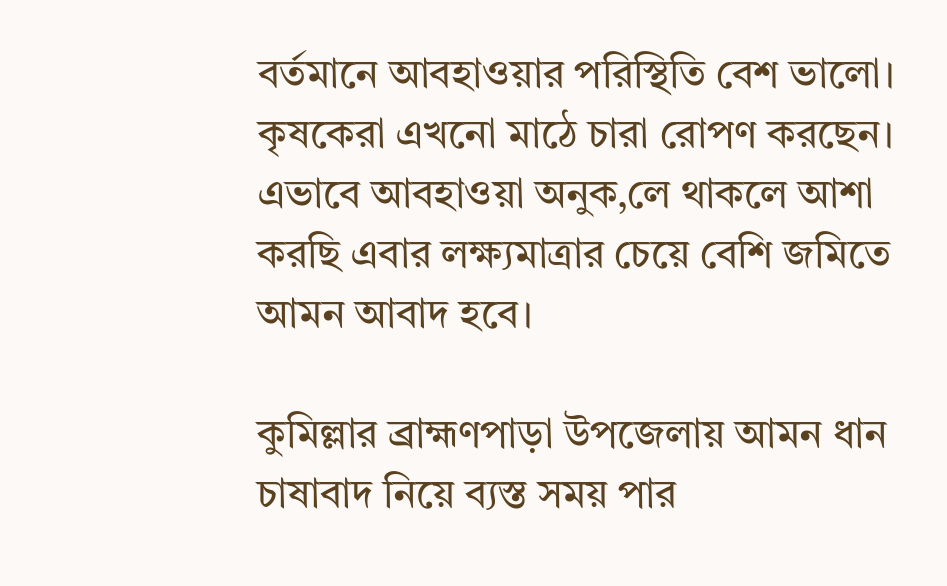বর্তমানে আবহাওয়ার পরিস্থিতি বেশ ভালো। কৃষকেরা এখনো মাঠে চারা রোপণ করছেন। এভাবে আবহাওয়া অনুক‚লে থাকলে আশা করছি এবার লক্ষ্যমাত্রার চেয়ে বেশি জমিতে আমন আবাদ হবে।

কুমিল্লার ব্রাহ্মণপাড়া উপজেলায় আমন ধান চাষাবাদ নিয়ে ব্যস্ত সময় পার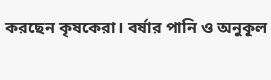করছেন কৃষকেরা। বর্ষার পানি ও অনুকূল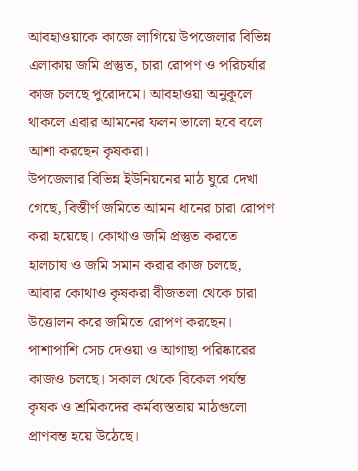আবহাওয়াকে কাজে লাগিয়ে উপজেলার বিভিন্ন এলাকায় জমি প্রস্তুত, চারা রোপণ ও পরিচর্যার কাজ চলছে পুরোদমে। আবহাওয়া অনুকূলে থাকলে এবার আমনের ফলন ভালো হবে বলে আশা করছেন কৃষকরা।
উপজেলার বিভিন্ন ইউনিয়নের মাঠ ঘুরে দেখা গেছে, বিস্তীর্ণ জমিতে আমন ধানের চারা রোপণ করা হয়েছে। কোথাও জমি প্রস্তুত করতে হালচাষ ও জমি সমান করার কাজ চলছে, আবার কোথাও কৃষকরা বীজতলা থেকে চারা উত্তোলন করে জমিতে রোপণ করছেন। পাশাপাশি সেচ দেওয়া ও আগাছা পরিষ্কারের কাজও চলছে। সকাল থেকে বিকেল পর্যন্ত কৃষক ও শ্রমিকদের কর্মব্যস্ততায় মাঠগুলো প্রাণবন্ত হয়ে উঠেছে।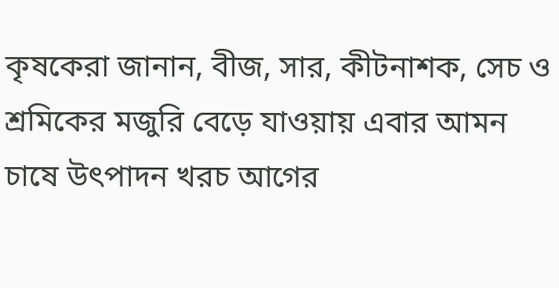কৃষকেরা জানান, বীজ, সার, কীটনাশক, সেচ ও শ্রমিকের মজুরি বেড়ে যাওয়ায় এবার আমন চাষে উৎপাদন খরচ আগের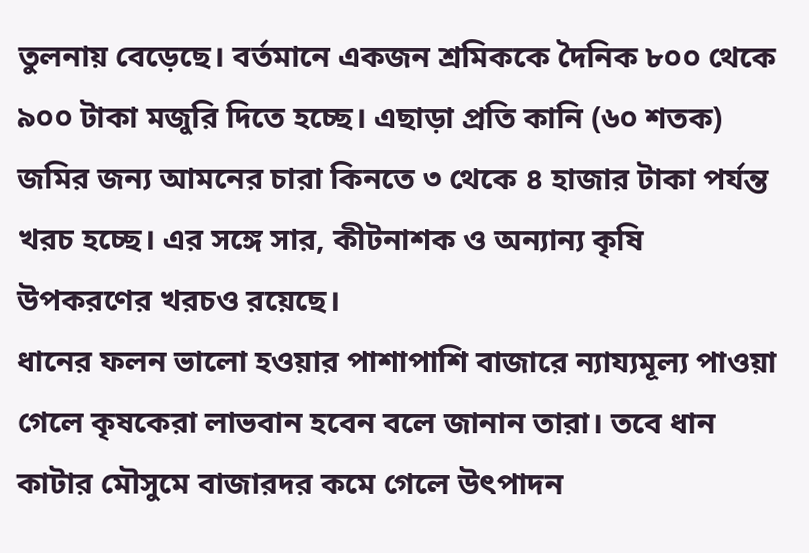তুলনায় বেড়েছে। বর্তমানে একজন শ্রমিককে দৈনিক ৮০০ থেকে ৯০০ টাকা মজুরি দিতে হচ্ছে। এছাড়া প্রতি কানি (৬০ শতক) জমির জন্য আমনের চারা কিনতে ৩ থেকে ৪ হাজার টাকা পর্যন্ত খরচ হচ্ছে। এর সঙ্গে সার, কীটনাশক ও অন্যান্য কৃষি উপকরণের খরচও রয়েছে।
ধানের ফলন ভালো হওয়ার পাশাপাশি বাজারে ন্যায্যমূল্য পাওয়া গেলে কৃষকেরা লাভবান হবেন বলে জানান তারা। তবে ধান কাটার মৌসুমে বাজারদর কমে গেলে উৎপাদন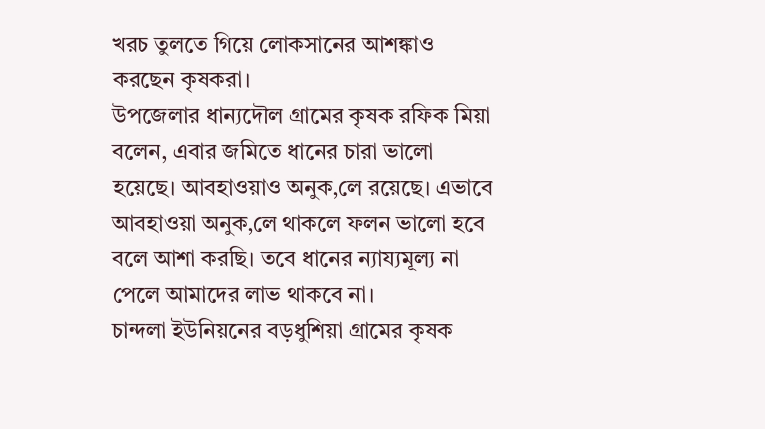খরচ তুলতে গিয়ে লোকসানের আশঙ্কাও করছেন কৃষকরা।
উপজেলার ধান্যদৌল গ্রামের কৃষক রফিক মিয়া বলেন, এবার জমিতে ধানের চারা ভালো হয়েছে। আবহাওয়াও অনুক‚লে রয়েছে। এভাবে আবহাওয়া অনুক‚লে থাকলে ফলন ভালো হবে বলে আশা করছি। তবে ধানের ন্যায্যমূল্য না পেলে আমাদের লাভ থাকবে না।
চান্দলা ইউনিয়নের বড়ধুশিয়া গ্রামের কৃষক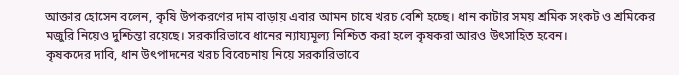আক্তার হোসেন বলেন, কৃষি উপকরণের দাম বাড়ায় এবার আমন চাষে খরচ বেশি হচ্ছে। ধান কাটার সময় শ্রমিক সংকট ও শ্রমিকের মজুরি নিয়েও দুশ্চিন্তা রয়েছে। সরকারিভাবে ধানের ন্যায্যমূল্য নিশ্চিত করা হলে কৃষকরা আরও উৎসাহিত হবেন।
কৃষকদের দাবি, ধান উৎপাদনের খরচ বিবেচনায় নিয়ে সরকারিভাবে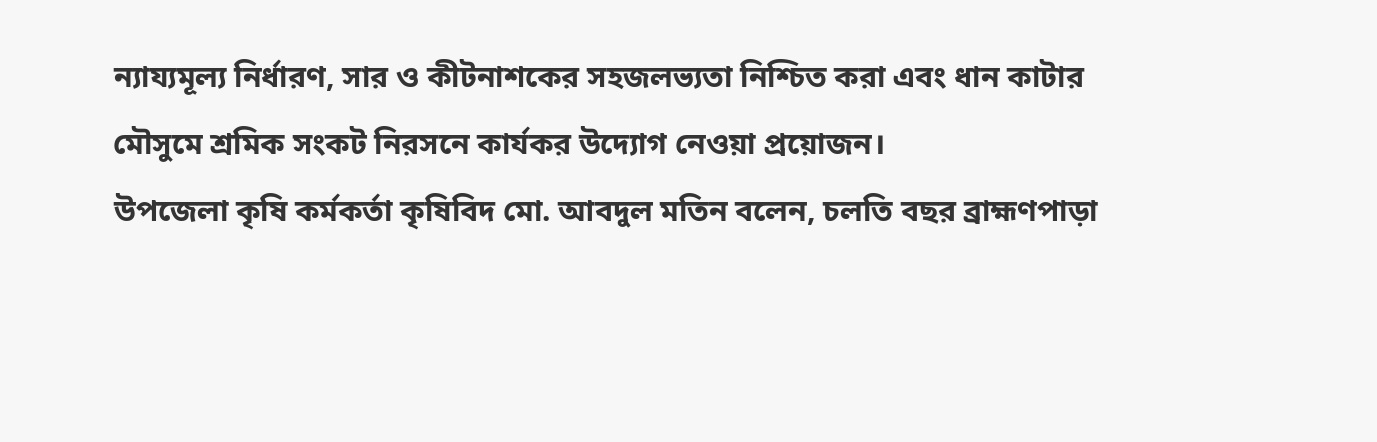ন্যায্যমূল্য নির্ধারণ, সার ও কীটনাশকের সহজলভ্যতা নিশ্চিত করা এবং ধান কাটার মৌসুমে শ্রমিক সংকট নিরসনে কার্যকর উদ্যোগ নেওয়া প্রয়োজন।
উপজেলা কৃষি কর্মকর্তা কৃষিবিদ মো. আবদুল মতিন বলেন, চলতি বছর ব্রাহ্মণপাড়া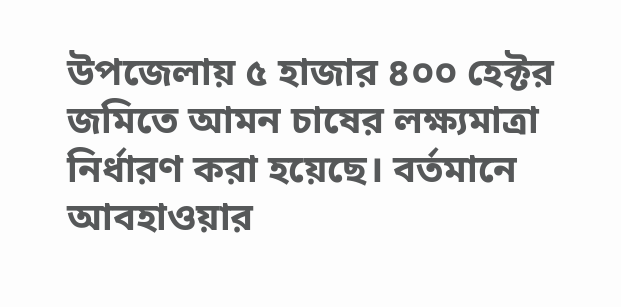উপজেলায় ৫ হাজার ৪০০ হেক্টর জমিতে আমন চাষের লক্ষ্যমাত্রা নির্ধারণ করা হয়েছে। বর্তমানে আবহাওয়ার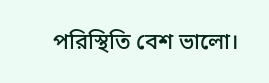পরিস্থিতি বেশ ভালো।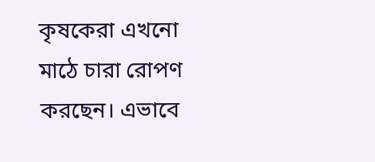কৃষকেরা এখনো মাঠে চারা রোপণ করছেন। এভাবে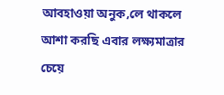আবহাওয়া অনুক‚লে থাকলে আশা করছি এবার লক্ষ্যমাত্রার চেয়ে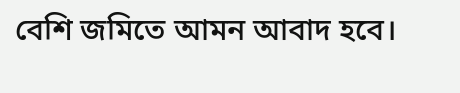বেশি জমিতে আমন আবাদ হবে।